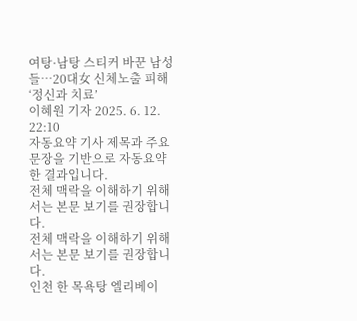여탕·남탕 스티커 바꾼 남성들…20대女 신체노출 피해 ‘정신과 치료’
이혜원 기자 2025. 6. 12. 22:10
자동요약 기사 제목과 주요 문장을 기반으로 자동요약한 결과입니다.
전체 맥락을 이해하기 위해서는 본문 보기를 권장합니다.
전체 맥락을 이해하기 위해서는 본문 보기를 권장합니다.
인천 한 목욕탕 엘리베이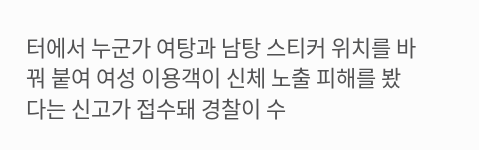터에서 누군가 여탕과 남탕 스티커 위치를 바꿔 붙여 여성 이용객이 신체 노출 피해를 봤다는 신고가 접수돼 경찰이 수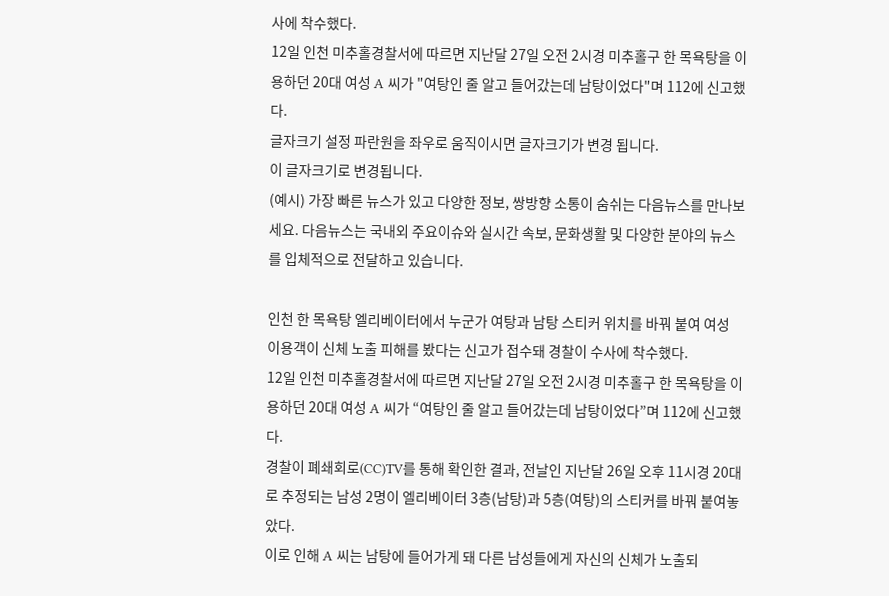사에 착수했다.
12일 인천 미추홀경찰서에 따르면 지난달 27일 오전 2시경 미추홀구 한 목욕탕을 이용하던 20대 여성 A 씨가 "여탕인 줄 알고 들어갔는데 남탕이었다"며 112에 신고했다.
글자크기 설정 파란원을 좌우로 움직이시면 글자크기가 변경 됩니다.
이 글자크기로 변경됩니다.
(예시) 가장 빠른 뉴스가 있고 다양한 정보, 쌍방향 소통이 숨쉬는 다음뉴스를 만나보세요. 다음뉴스는 국내외 주요이슈와 실시간 속보, 문화생활 및 다양한 분야의 뉴스를 입체적으로 전달하고 있습니다.

인천 한 목욕탕 엘리베이터에서 누군가 여탕과 남탕 스티커 위치를 바꿔 붙여 여성 이용객이 신체 노출 피해를 봤다는 신고가 접수돼 경찰이 수사에 착수했다.
12일 인천 미추홀경찰서에 따르면 지난달 27일 오전 2시경 미추홀구 한 목욕탕을 이용하던 20대 여성 A 씨가 “여탕인 줄 알고 들어갔는데 남탕이었다”며 112에 신고했다.
경찰이 폐쇄회로(CC)TV를 통해 확인한 결과, 전날인 지난달 26일 오후 11시경 20대로 추정되는 남성 2명이 엘리베이터 3층(남탕)과 5층(여탕)의 스티커를 바꿔 붙여놓았다.
이로 인해 A 씨는 남탕에 들어가게 돼 다른 남성들에게 자신의 신체가 노출되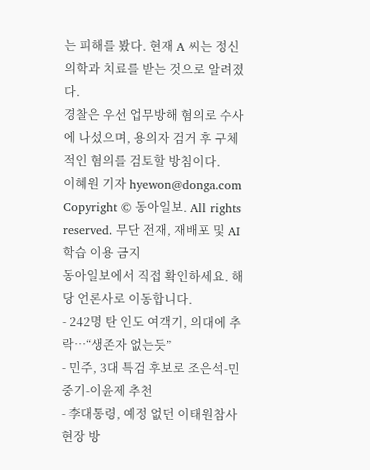는 피해를 봤다. 현재 A 씨는 정신의학과 치료를 받는 것으로 알려졌다.
경찰은 우선 업무방해 혐의로 수사에 나섰으며, 용의자 검거 후 구체적인 혐의를 검토할 방침이다.
이혜원 기자 hyewon@donga.com
Copyright © 동아일보. All rights reserved. 무단 전재, 재배포 및 AI학습 이용 금지
동아일보에서 직접 확인하세요. 해당 언론사로 이동합니다.
- 242명 탄 인도 여객기, 의대에 추락…“생존자 없는듯”
- 민주, 3대 특검 후보로 조은석-민중기-이윤제 추천
- 李대통령, 예정 없던 이태원참사 현장 방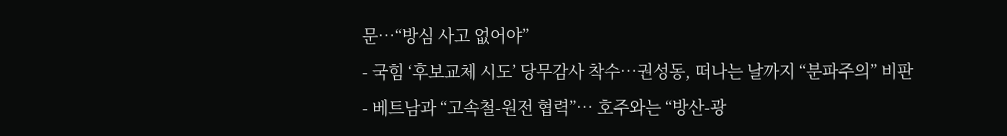문…“방심 사고 없어야”
- 국힘 ‘후보교체 시도’ 당무감사 착수…권성동, 떠나는 날까지 “분파주의” 비판
- 베트남과 “고속철-원전 협력”… 호주와는 “방산-광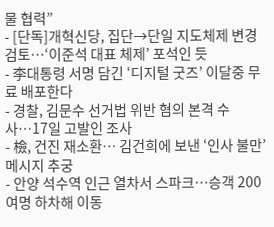물 협력”
- [단독]개혁신당, 집단→단일 지도체제 변경 검토…‘이준석 대표 체제’ 포석인 듯
- 李대통령 서명 담긴 ‘디지털 굿즈’ 이달중 무료 배포한다
- 경찰, 김문수 선거법 위반 혐의 본격 수사…17일 고발인 조사
- 檢, 건진 재소환… 김건희에 보낸 ‘인사 불만’ 메시지 추궁
- 안양 석수역 인근 열차서 스파크…승객 200여명 하차해 이동